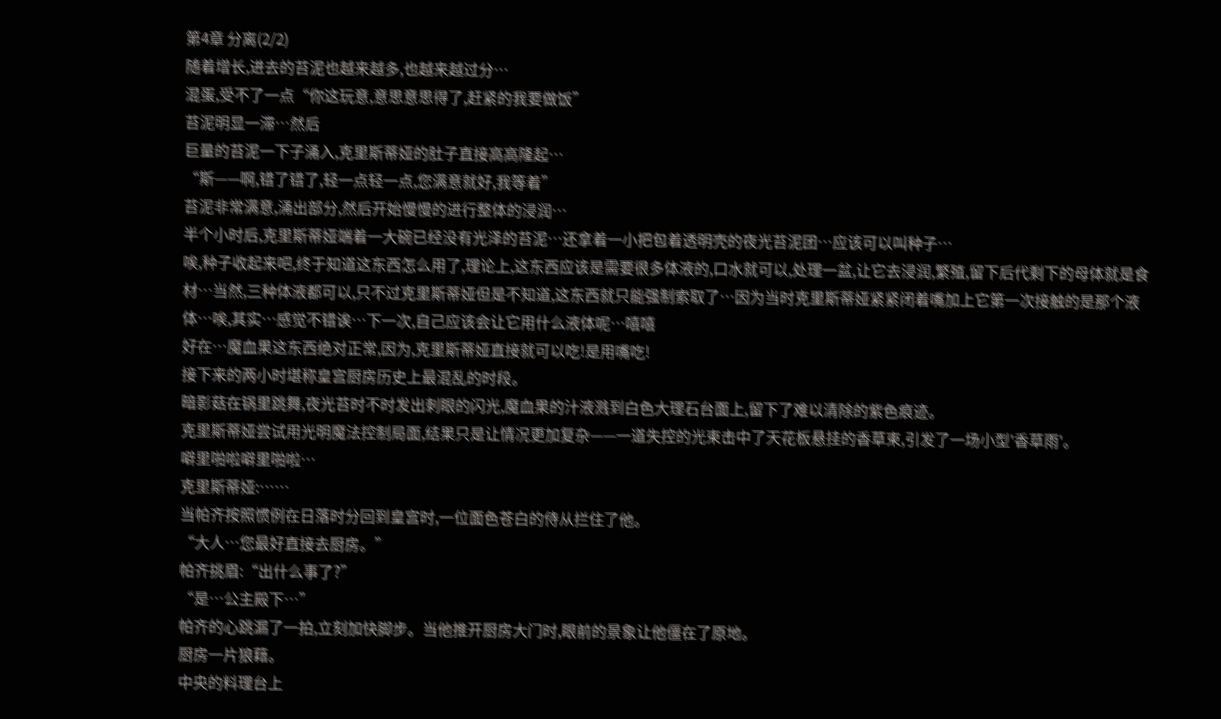第4章 分离(2/2)
随着增长,进去的苔泥也越来越多,也越来越过分…
混蛋,受不了一点“你这玩意,意思意思得了,赶紧的我要做饭”
苔泥明显一滞…然后
巨量的苔泥一下子涌入,克里斯蒂娅的肚子直接高高隆起…
“斯——啊,错了错了,轻一点轻一点,您满意就好,我等着”
苔泥非常满意,涌出部分,然后开始慢慢的进行整体的浸润…
半个小时后,克里斯蒂娅端着一大碗已经没有光泽的苔泥…还拿着一小把包着透明壳的夜光苔泥团…应该可以叫种子…
唉,种子收起来吧,终于知道这东西怎么用了,理论上,这东西应该是需要很多体液的,口水就可以,处理一盆,让它去浸润,繁殖,留下后代剩下的母体就是食材…当然,三种体液都可以,只不过克里斯蒂娅但是不知道,这东西就只能强制索取了…因为当时克里斯蒂娅紧紧闭着嘴加上它第一次接触的是那个液体…唉,其实…感觉不错诶…下一次,自己应该会让它用什么液体呢…嘻嘻
好在…魔血果这东西绝对正常,因为,克里斯蒂娅直接就可以吃!是用嘴吃!
接下来的两小时堪称皇宫厨房历史上最混乱的时段。
暗影菇在锅里跳舞,夜光苔时不时发出刺眼的闪光,魔血果的汁液溅到白色大理石台面上,留下了难以清除的紫色痕迹。
克里斯蒂娅尝试用光明魔法控制局面,结果只是让情况更加复杂——一道失控的光束击中了天花板悬挂的香草束,引发了一场小型'香草雨'。
噼里啪啦噼里啪啦…
克里斯蒂娅:……
当帕齐按照惯例在日落时分回到皇宫时,一位面色苍白的侍从拦住了他。
“大人…您最好直接去厨房。”
帕齐挑眉:“出什么事了?”
“是…公主殿下…”
帕齐的心跳漏了一拍,立刻加快脚步。当他推开厨房大门时,眼前的景象让他僵在了原地。
厨房一片狼藉。
中央的料理台上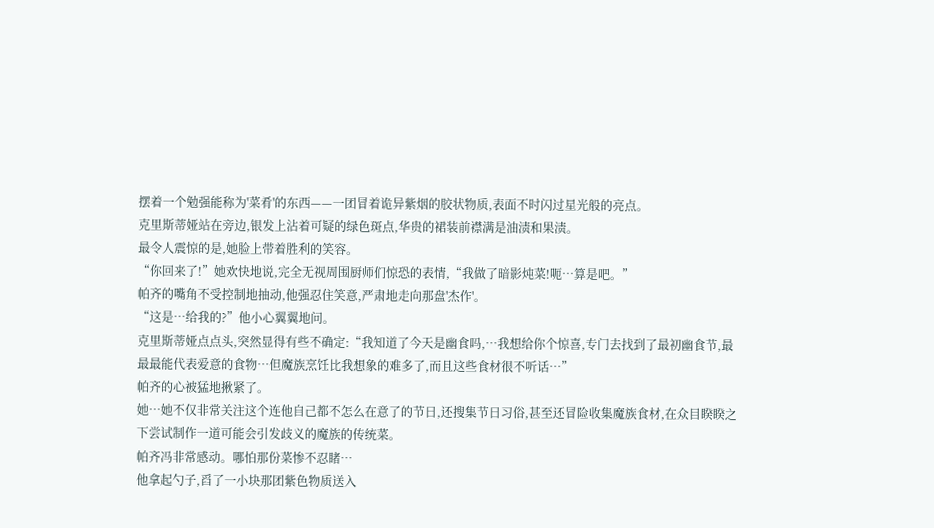摆着一个勉强能称为'菜肴'的东西——一团冒着诡异紫烟的胶状物质,表面不时闪过星光般的亮点。
克里斯蒂娅站在旁边,银发上沾着可疑的绿色斑点,华贵的裙装前襟满是油渍和果渍。
最令人震惊的是,她脸上带着胜利的笑容。
“你回来了!”她欢快地说,完全无视周围厨师们惊恐的表情,“我做了暗影炖菜!呃…算是吧。”
帕齐的嘴角不受控制地抽动,他强忍住笑意,严肃地走向那盘'杰作'。
“这是…给我的?”他小心翼翼地问。
克里斯蒂娅点点头,突然显得有些不确定:“我知道了今天是幽食吗,…我想给你个惊喜,专门去找到了最初幽食节,最最最能代表爱意的食物…但魔族烹饪比我想象的难多了,而且这些食材很不听话…”
帕齐的心被猛地揪紧了。
她…她不仅非常关注这个连他自己都不怎么在意了的节日,还搜集节日习俗,甚至还冒险收集魔族食材,在众目睽睽之下尝试制作一道可能会引发歧义的魔族的传统菜。
帕齐冯非常感动。哪怕那份菜惨不忍睹…
他拿起勺子,舀了一小块那团紫色物质送入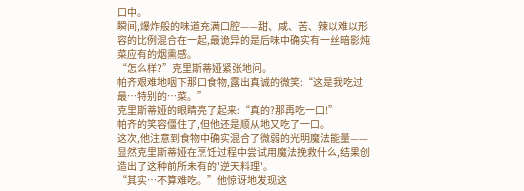口中。
瞬间,爆炸般的味道充满口腔——甜、咸、苦、辣以难以形容的比例混合在一起,最诡异的是后味中确实有一丝暗影炖菜应有的烟熏感。
“怎么样?”克里斯蒂娅紧张地问。
帕齐艰难地咽下那口食物,露出真诚的微笑:“这是我吃过最…特别的…菜。”
克里斯蒂娅的眼睛亮了起来:“真的?那再吃一口!”
帕齐的笑容僵住了,但他还是顺从地又吃了一口。
这次,他注意到食物中确实混合了微弱的光明魔法能量——显然克里斯蒂娅在烹饪过程中尝试用魔法挽救什么,结果创造出了这种前所未有的'逆天料理'。
“其实…不算难吃。”他惊讶地发现这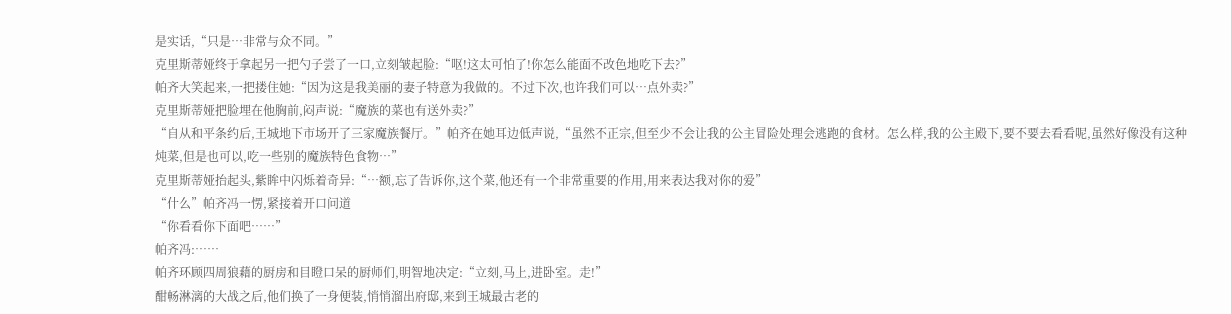是实话,“只是…非常与众不同。”
克里斯蒂娅终于拿起另一把勺子尝了一口,立刻皱起脸:“呕!这太可怕了!你怎么能面不改色地吃下去?”
帕齐大笑起来,一把搂住她:“因为这是我美丽的妻子特意为我做的。不过下次,也许我们可以…点外卖?”
克里斯蒂娅把脸埋在他胸前,闷声说:“魔族的菜也有送外卖?”
“自从和平条约后,王城地下市场开了三家魔族餐厅。”帕齐在她耳边低声说,“虽然不正宗,但至少不会让我的公主冒险处理会逃跑的食材。怎么样,我的公主殿下,要不要去看看呢,虽然好像没有这种炖菜,但是也可以,吃一些别的魔族特色食物…”
克里斯蒂娅抬起头,紫眸中闪烁着奇异:“…额,忘了告诉你,这个菜,他还有一个非常重要的作用,用来表达我对你的爱”
“什么”帕齐冯一愣,紧接着开口问道
“你看看你下面吧……”
帕齐冯:……
帕齐环顾四周狼藉的厨房和目瞪口呆的厨师们,明智地决定:“立刻,马上,进卧室。走!”
酣畅淋漓的大战之后,他们换了一身便装,悄悄溜出府邸,来到王城最古老的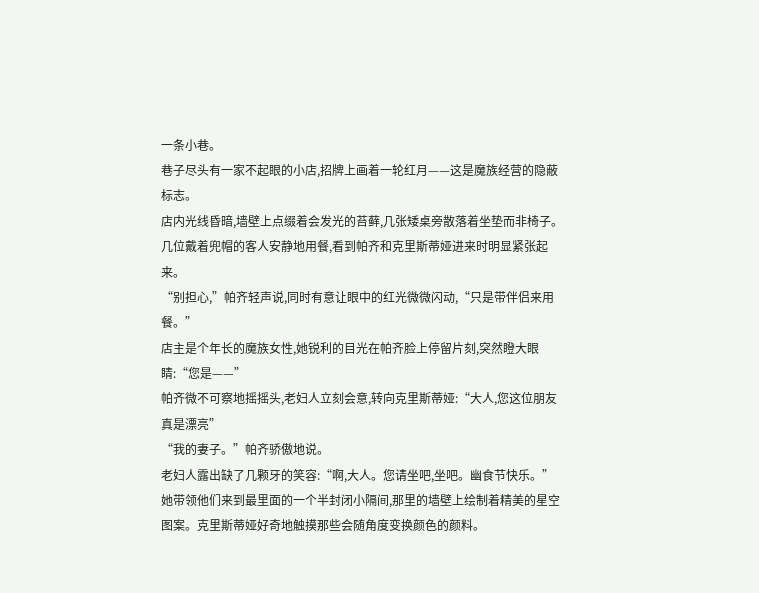一条小巷。
巷子尽头有一家不起眼的小店,招牌上画着一轮红月——这是魔族经营的隐蔽标志。
店内光线昏暗,墙壁上点缀着会发光的苔藓,几张矮桌旁散落着坐垫而非椅子。
几位戴着兜帽的客人安静地用餐,看到帕齐和克里斯蒂娅进来时明显紧张起来。
“别担心,”帕齐轻声说,同时有意让眼中的红光微微闪动,“只是带伴侣来用餐。”
店主是个年长的魔族女性,她锐利的目光在帕齐脸上停留片刻,突然瞪大眼睛:“您是——”
帕齐微不可察地摇摇头,老妇人立刻会意,转向克里斯蒂娅:“大人,您这位朋友真是漂亮”
“我的妻子。”帕齐骄傲地说。
老妇人露出缺了几颗牙的笑容:“啊,大人。您请坐吧,坐吧。幽食节快乐。”
她带领他们来到最里面的一个半封闭小隔间,那里的墙壁上绘制着精美的星空图案。克里斯蒂娅好奇地触摸那些会随角度变换颜色的颜料。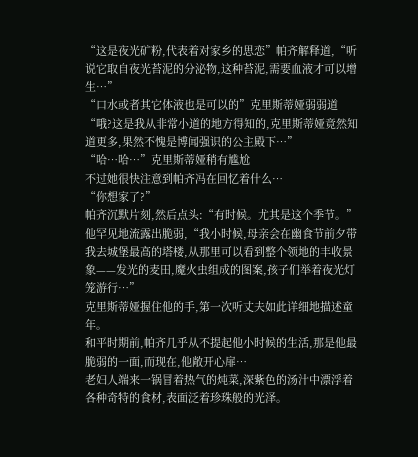“这是夜光矿粉,代表着对家乡的思恋”帕齐解释道,“听说它取自夜光苔泥的分泌物,这种苔泥,需要血液才可以增生…”
“口水或者其它体液也是可以的”克里斯蒂娅弱弱道
“哦?这是我从非常小道的地方得知的,克里斯蒂娅竟然知道更多,果然不愧是博闻强识的公主殿下…”
“哈…哈…”克里斯蒂娅稍有尴尬
不过她很快注意到帕齐冯在回忆着什么…
“你想家了?”
帕齐沉默片刻,然后点头:“有时候。尤其是这个季节。”他罕见地流露出脆弱,“我小时候,母亲会在幽食节前夕带我去城堡最高的塔楼,从那里可以看到整个领地的丰收景象——发光的麦田,魔火虫组成的图案,孩子们举着夜光灯笼游行…”
克里斯蒂娅握住他的手,第一次听丈夫如此详细地描述童年。
和平时期前,帕齐几乎从不提起他小时候的生活,那是他最脆弱的一面,而现在,他敞开心扉…
老妇人端来一锅冒着热气的炖菜,深紫色的汤汁中漂浮着各种奇特的食材,表面泛着珍珠般的光泽。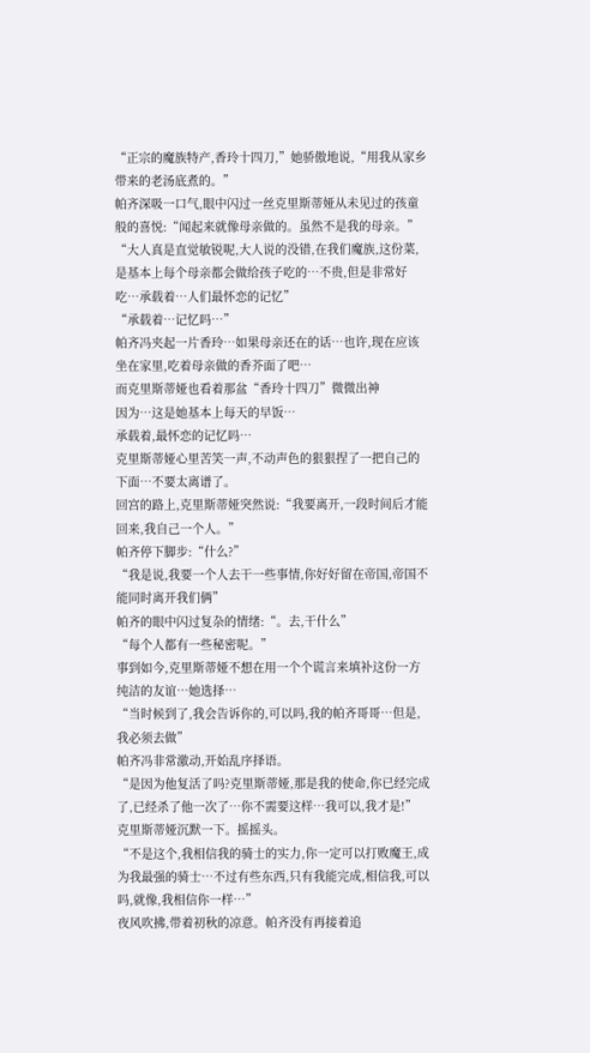“正宗的魔族特产,香玲十四刀,”她骄傲地说,“用我从家乡带来的老汤底煮的。”
帕齐深吸一口气,眼中闪过一丝克里斯蒂娅从未见过的孩童般的喜悦:“闻起来就像母亲做的。虽然不是我的母亲。”
“大人真是直觉敏锐呢,大人说的没错,在我们魔族,这份菜,是基本上每个母亲都会做给孩子吃的…不贵,但是非常好吃…承载着…人们最怀恋的记忆”
“承载着…记忆吗…”
帕齐冯夹起一片香玲…如果母亲还在的话…也许,现在应该坐在家里,吃着母亲做的香芥面了吧…
而克里斯蒂娅也看着那盆“香玲十四刀”微微出神
因为…这是她基本上每天的早饭…
承载着,最怀恋的记忆吗…
克里斯蒂娅心里苦笑一声,不动声色的狠狠捏了一把自己的下面…不要太离谱了。
回宫的路上,克里斯蒂娅突然说:“我要离开,一段时间后才能回来,我自己一个人。”
帕齐停下脚步:“什么?”
“我是说,我要一个人去干一些事情,你好好留在帝国,帝国不能同时离开我们俩”
帕齐的眼中闪过复杂的情绪:“。去,干什么”
“每个人都有一些秘密呢。”
事到如今,克里斯蒂娅不想在用一个个谎言来填补这份一方纯洁的友谊…她选择…
“当时候到了,我会告诉你的,可以吗,我的帕齐哥哥…但是,我必须去做”
帕齐冯非常激动,开始乱序择语。
“是因为他复活了吗?克里斯蒂娅,那是我的使命,你已经完成了,已经杀了他一次了…你不需要这样…我可以,我才是!”
克里斯蒂娅沉默一下。摇摇头。
“不是这个,我相信我的骑士的实力,你一定可以打败魔王,成为我最强的骑士…不过有些东西,只有我能完成,相信我,可以吗,就像,我相信你一样…”
夜风吹拂,带着初秋的凉意。帕齐没有再接着追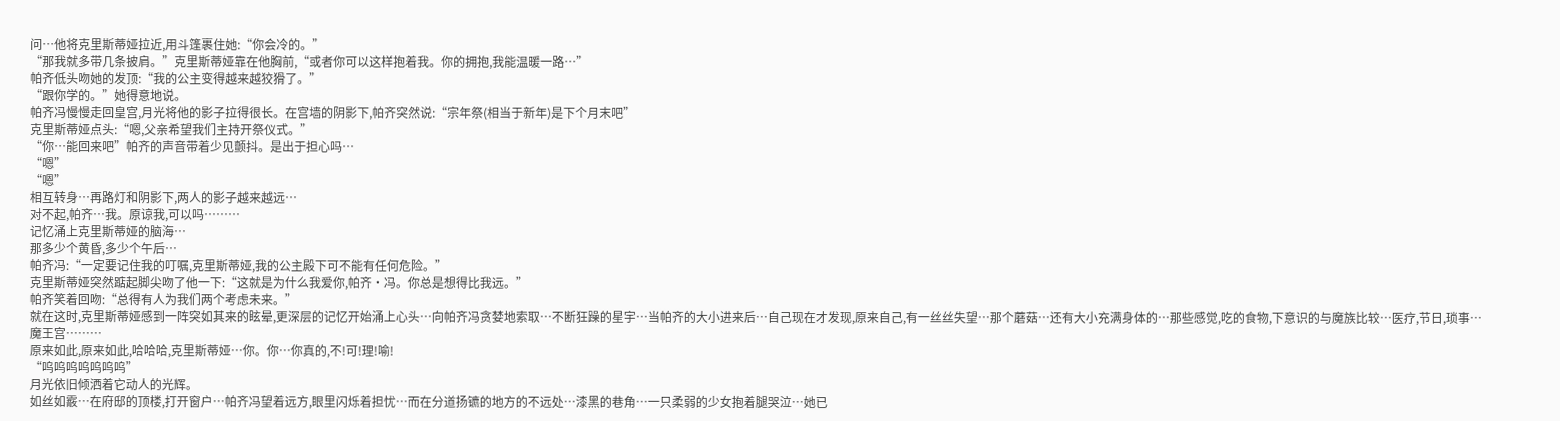问…他将克里斯蒂娅拉近,用斗篷裹住她:“你会冷的。”
“那我就多带几条披肩。”克里斯蒂娅靠在他胸前,“或者你可以这样抱着我。你的拥抱,我能温暖一路…”
帕齐低头吻她的发顶:“我的公主变得越来越狡猾了。”
“跟你学的。”她得意地说。
帕齐冯慢慢走回皇宫,月光将他的影子拉得很长。在宫墙的阴影下,帕齐突然说:“宗年祭(相当于新年)是下个月末吧”
克里斯蒂娅点头:“嗯,父亲希望我们主持开祭仪式。”
“你…能回来吧”帕齐的声音带着少见颤抖。是出于担心吗…
“嗯”
“嗯”
相互转身…再路灯和阴影下,两人的影子越来越远…
对不起,帕齐…我。原谅我,可以吗………
记忆涌上克里斯蒂娅的脑海…
那多少个黄昏,多少个午后…
帕齐冯:“一定要记住我的叮嘱,克里斯蒂娅,我的公主殿下可不能有任何危险。”
克里斯蒂娅突然踮起脚尖吻了他一下:“这就是为什么我爱你,帕齐·冯。你总是想得比我远。”
帕齐笑着回吻:“总得有人为我们两个考虑未来。”
就在这时,克里斯蒂娅感到一阵突如其来的眩晕,更深层的记忆开始涌上心头…向帕齐冯贪婪地索取…不断狂躁的星宇…当帕齐的大小进来后…自己现在才发现,原来自己,有一丝丝失望…那个蘑菇…还有大小充满身体的…那些感觉,吃的食物,下意识的与魔族比较…医疗,节日,琐事…魔王宫………
原来如此,原来如此,哈哈哈,克里斯蒂娅…你。你…你真的,不!可!理!喻!
“呜呜呜呜呜呜呜”
月光依旧倾洒着它动人的光辉。
如丝如霰…在府邸的顶楼,打开窗户…帕齐冯望着远方,眼里闪烁着担忧…而在分道扬镳的地方的不远处…漆黑的巷角…一只柔弱的少女抱着腿哭泣…她已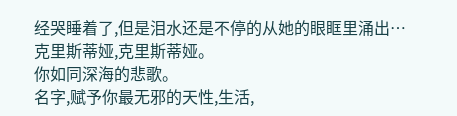经哭睡着了,但是泪水还是不停的从她的眼眶里涌出…
克里斯蒂娅,克里斯蒂娅。
你如同深海的悲歌。
名字,赋予你最无邪的天性,生活,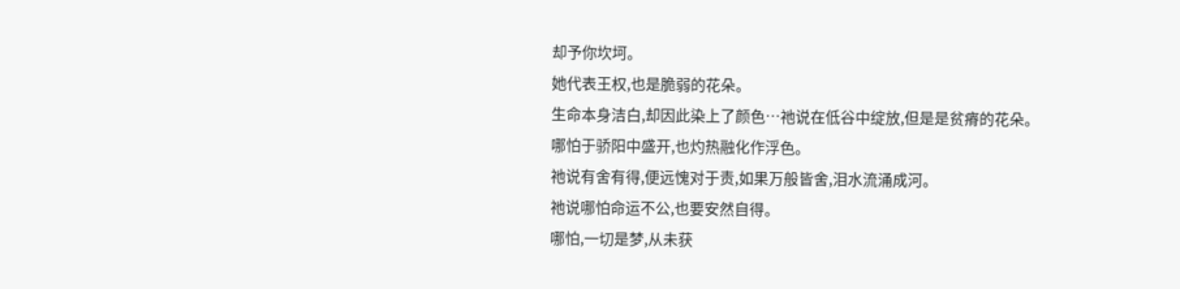却予你坎坷。
她代表王权,也是脆弱的花朵。
生命本身洁白,却因此染上了颜色…祂说在低谷中绽放,但是是贫瘠的花朵。
哪怕于骄阳中盛开,也灼热融化作浮色。
祂说有舍有得,便远愧对于责,如果万般皆舍,泪水流涌成河。
祂说哪怕命运不公,也要安然自得。
哪怕,一切是梦,从未获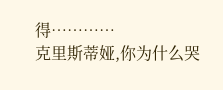得…………
克里斯蒂娅,你为什么哭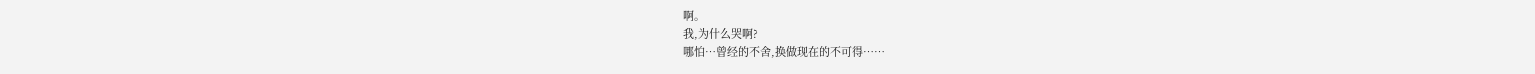啊。
我,为什么哭啊?
哪怕…曾经的不舍,换做现在的不可得……